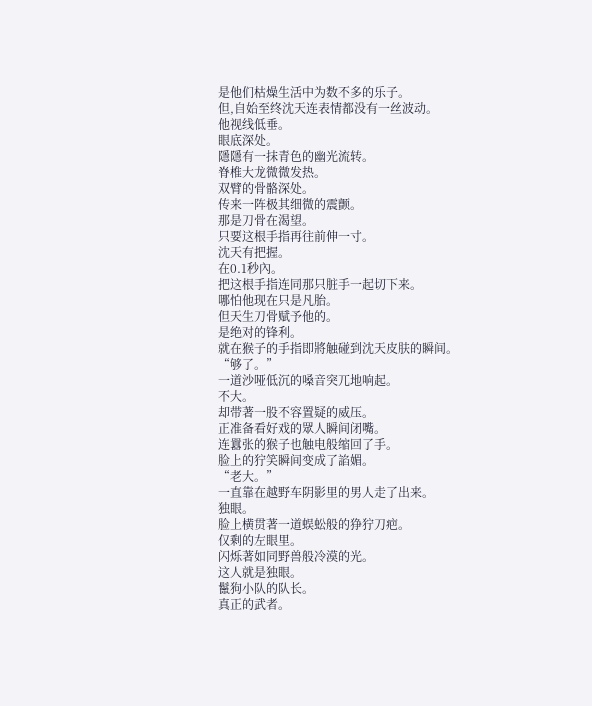是他们枯燥生活中为数不多的乐子。
但,自始至终沈天连表情都没有一丝波动。
他视线低垂。
眼底深处。
隱隱有一抹青色的幽光流转。
脊椎大龙微微发热。
双臂的骨骼深处。
传来一阵极其细微的震颤。
那是刀骨在渴望。
只要这根手指再往前伸一寸。
沈天有把握。
在0.1秒內。
把这根手指连同那只脏手一起切下来。
哪怕他现在只是凡胎。
但天生刀骨赋予他的。
是绝对的锋利。
就在猴子的手指即將触碰到沈天皮肤的瞬间。
“够了。”
一道沙哑低沉的嗓音突兀地响起。
不大。
却带著一股不容置疑的威压。
正准备看好戏的眾人瞬间闭嘴。
连囂张的猴子也触电般缩回了手。
脸上的狞笑瞬间变成了諂媚。
“老大。”
一直靠在越野车阴影里的男人走了出来。
独眼。
脸上横贯著一道蜈蚣般的狰狞刀疤。
仅剩的左眼里。
闪烁著如同野兽般冷漠的光。
这人就是独眼。
鬣狗小队的队长。
真正的武者。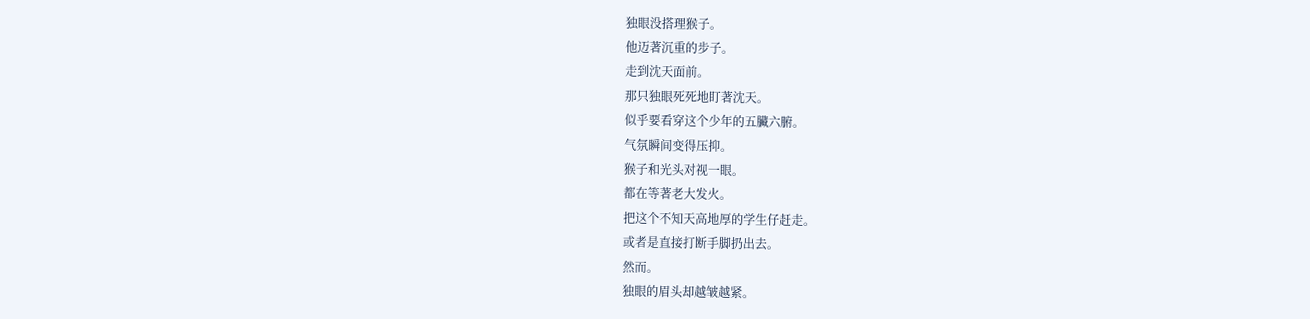独眼没搭理猴子。
他迈著沉重的步子。
走到沈天面前。
那只独眼死死地盯著沈天。
似乎要看穿这个少年的五臟六腑。
气氛瞬间变得压抑。
猴子和光头对视一眼。
都在等著老大发火。
把这个不知天高地厚的学生仔赶走。
或者是直接打断手脚扔出去。
然而。
独眼的眉头却越皱越紧。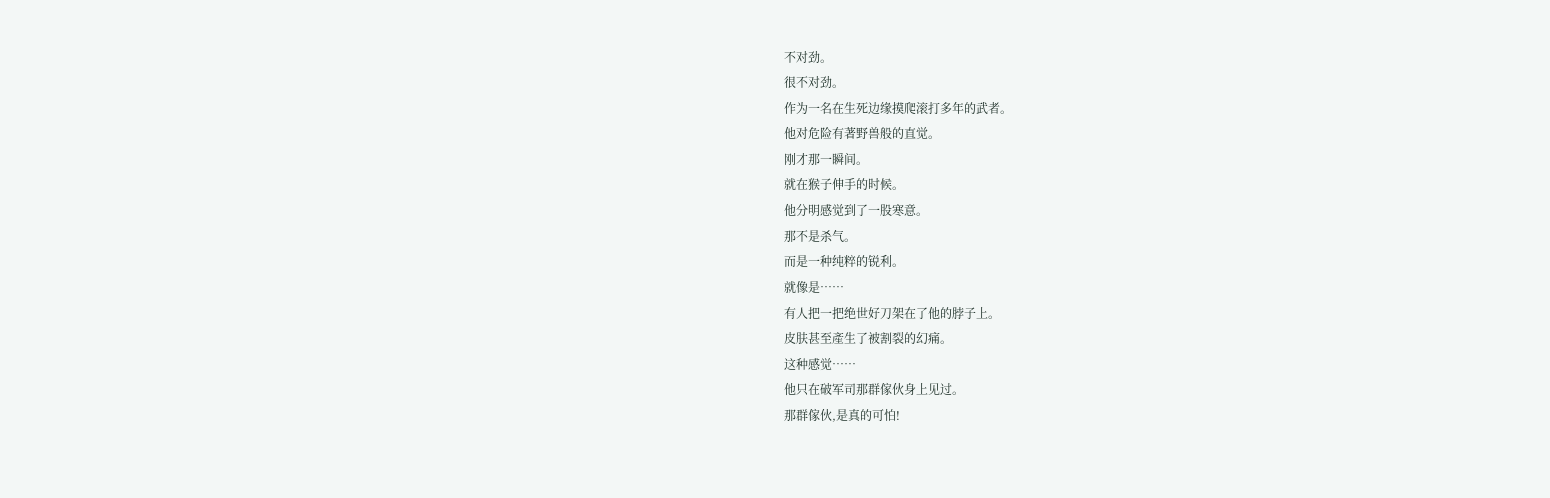不对劲。
很不对劲。
作为一名在生死边缘摸爬滚打多年的武者。
他对危险有著野兽般的直觉。
刚才那一瞬间。
就在猴子伸手的时候。
他分明感觉到了一股寒意。
那不是杀气。
而是一种纯粹的锐利。
就像是……
有人把一把绝世好刀架在了他的脖子上。
皮肤甚至產生了被割裂的幻痛。
这种感觉……
他只在破军司那群傢伙身上见过。
那群傢伙,是真的可怕!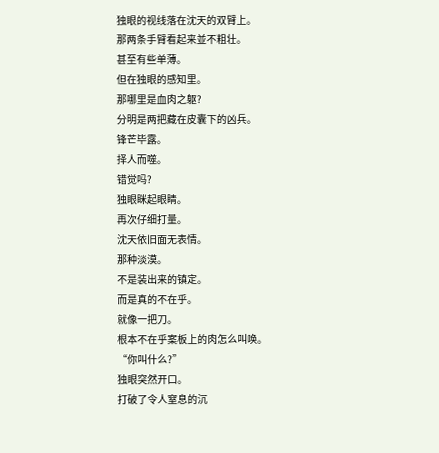独眼的视线落在沈天的双臂上。
那两条手臂看起来並不粗壮。
甚至有些单薄。
但在独眼的感知里。
那哪里是血肉之躯?
分明是两把藏在皮囊下的凶兵。
锋芒毕露。
择人而噬。
错觉吗?
独眼眯起眼睛。
再次仔细打量。
沈天依旧面无表情。
那种淡漠。
不是装出来的镇定。
而是真的不在乎。
就像一把刀。
根本不在乎案板上的肉怎么叫唤。
“你叫什么?”
独眼突然开口。
打破了令人窒息的沉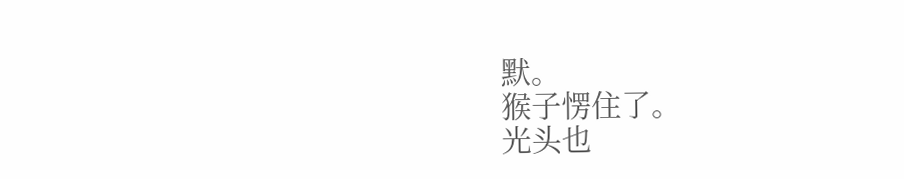默。
猴子愣住了。
光头也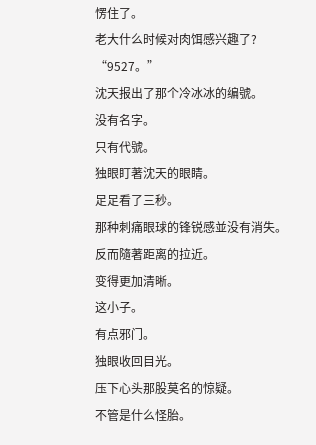愣住了。
老大什么时候对肉饵感兴趣了?
“9527。”
沈天报出了那个冷冰冰的编號。
没有名字。
只有代號。
独眼盯著沈天的眼睛。
足足看了三秒。
那种刺痛眼球的锋锐感並没有消失。
反而隨著距离的拉近。
变得更加清晰。
这小子。
有点邪门。
独眼收回目光。
压下心头那股莫名的惊疑。
不管是什么怪胎。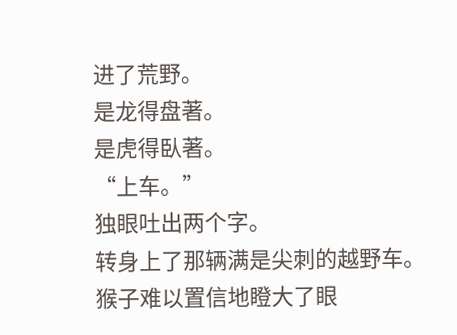进了荒野。
是龙得盘著。
是虎得臥著。
“上车。”
独眼吐出两个字。
转身上了那辆满是尖刺的越野车。
猴子难以置信地瞪大了眼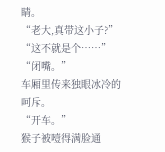睛。
“老大,真带这小子?”
“这不就是个……”
“闭嘴。”
车厢里传来独眼冰冷的呵斥。
“开车。”
猴子被噎得满脸通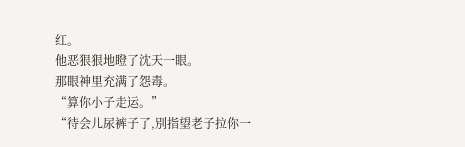红。
他恶狠狠地瞪了沈天一眼。
那眼神里充满了怨毒。
“算你小子走运。”
“待会儿尿裤子了,別指望老子拉你一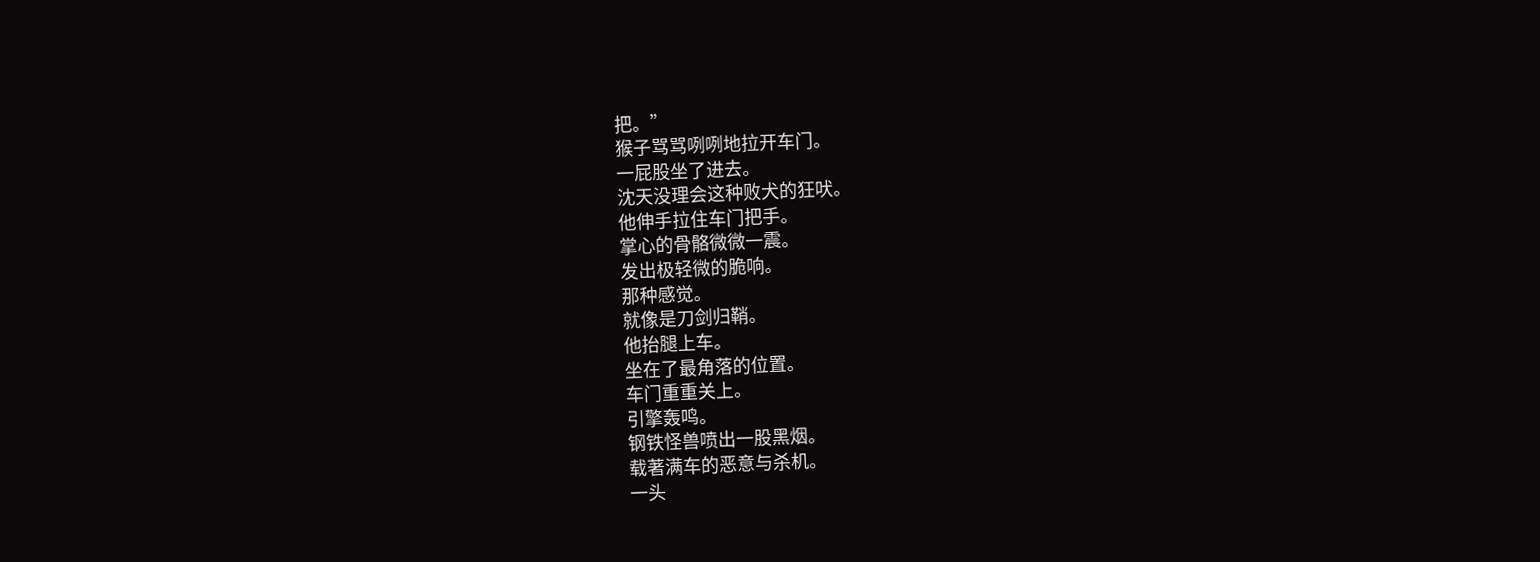把。”
猴子骂骂咧咧地拉开车门。
一屁股坐了进去。
沈天没理会这种败犬的狂吠。
他伸手拉住车门把手。
掌心的骨骼微微一震。
发出极轻微的脆响。
那种感觉。
就像是刀剑归鞘。
他抬腿上车。
坐在了最角落的位置。
车门重重关上。
引擎轰鸣。
钢铁怪兽喷出一股黑烟。
载著满车的恶意与杀机。
一头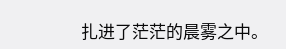扎进了茫茫的晨雾之中。